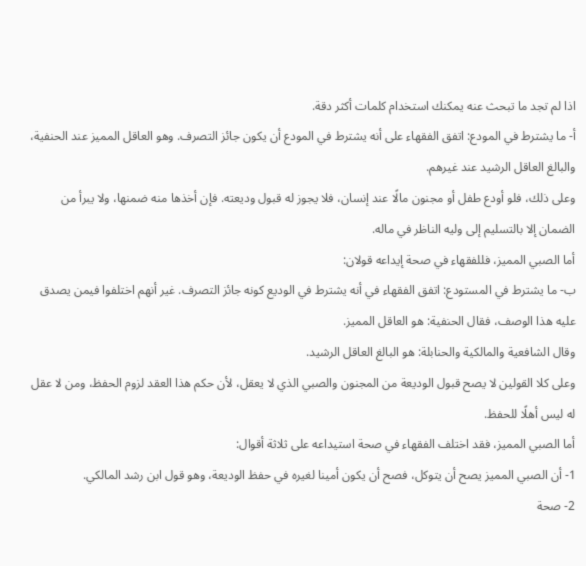اذا لم تجد ما تبحث عنه يمكنك استخدام كلمات أكثر دقة.
أ- ما يشترط في المودع: اتفق الفقهاء على أنه يشترط في المودع أن يكون جائز التصرف. وهو العاقل المميز عند الحنفية، والبالغ العاقل الرشيد عند غيرهم.
وعلى ذلك، فلو أودع طفل أو مجنون مالًا عند إنسان، فلا يجوز له قبول وديعته. فإن أخذها منه ضمنها، ولا يبرأ من الضمان إلا بالتسليم إلى وليه الناظر في ماله.
أما الصبي المميز، فللفقهاء في صحة إيداعه قولان:
ب- ما يشترط في المستودع: اتفق الفقهاء في أنه يشترط في الوديع كونه جائز التصرف. غير أنهم اختلفوا فيمن يصدق عليه هذا الوصف، فقال الحنفية: هو العاقل المميز.
وقال الشافعية والمالكية والحنابلة: هو البالغ العاقل الرشيد.
وعلى كلا القولين لا يصح قبول الوديعة من المجنون والصبي الذي لا يعقل، لأن حكم هذا العقد لزوم الحفظ، ومن لا عقل له ليس أهلًا للحفظ.
أما الصبي المميز، فقد اختلف الفقهاء في صحة استيداعه على ثلاثة أقوال:
1- أن الصبي المميز يصح أن يتوكل، فصح أن يكون أمينا لغيره في حفظ الوديعة، وهو قول ابن رشد المالكي.
2- صحة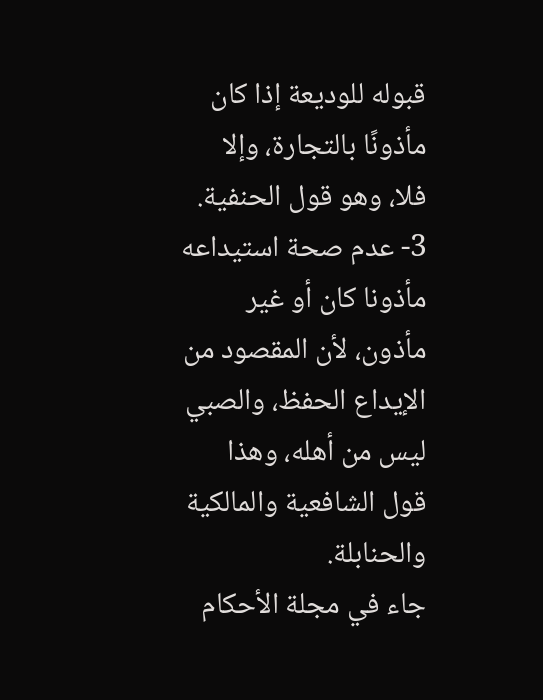قبوله للوديعة إذا كان مأذونًا بالتجارة، وإلا فلا، وهو قول الحنفية.
3- عدم صحة استيداعه مأذونا كان أو غير مأذون، لأن المقصود من الإيداع الحفظ، والصبي ليس من أهله، وهذا قول الشافعية والمالكية والحنابلة.
جاء في مجلة الأحكام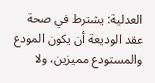العدلية: يشترط في صحة عقد الوديعة أن يكون المودع والمستودع مميزين، ولا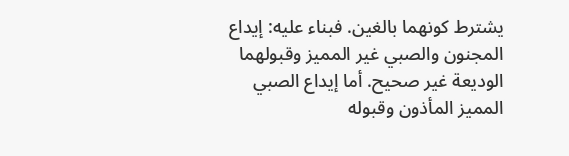يشترط كونهما بالغين. فبناء عليه: إيداع المجنون والصبي غير المميز وقبولهما الوديعة غير صحيح. أما إيداع الصبي المميز المأذون وقبوله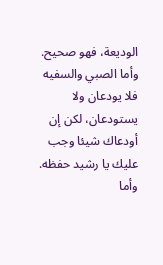الوديعة، فهو صحيح.
وأما الصبي والسفيه فلا يودعان ولا يستودعان، لكن إن أودعاك شيئا وجب عليك يا رشيد حفظه. وأما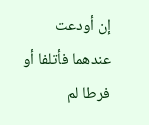إن أودعت عندهما فأتلفا أو فرطا لم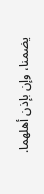يضمنا، وإن بإذن أهلهما.